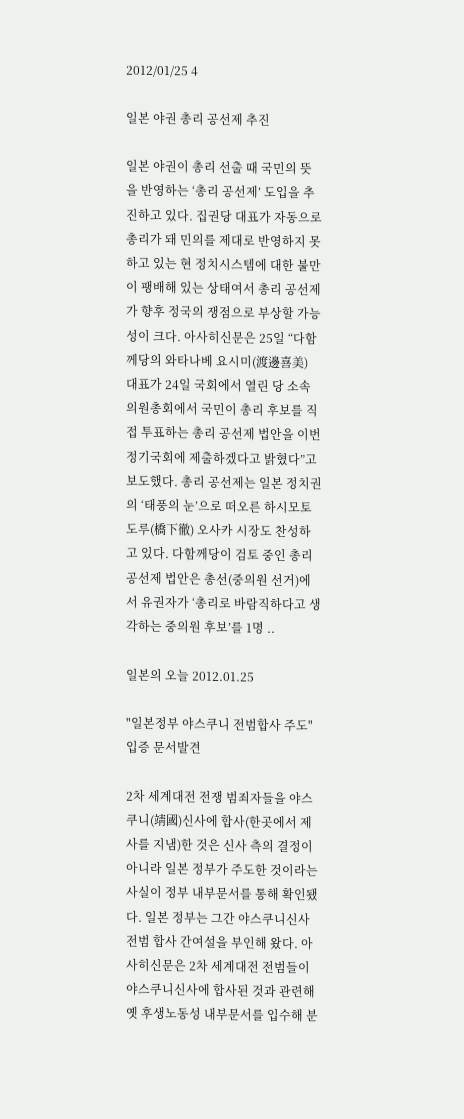2012/01/25 4

일본 야권 총리 공선제 추진

일본 야권이 총리 선출 때 국민의 뜻을 반영하는 ‘총리 공선제’ 도입을 추진하고 있다. 집권당 대표가 자동으로 총리가 돼 민의를 제대로 반영하지 못하고 있는 현 정치시스템에 대한 불만이 팽배해 있는 상태여서 총리 공선제가 향후 정국의 쟁점으로 부상할 가능성이 크다. 아사히신문은 25일 “다함께당의 와타나베 요시미(渡邊喜美) 대표가 24일 국회에서 열린 당 소속 의원총회에서 국민이 총리 후보를 직접 투표하는 총리 공선제 법안을 이번 정기국회에 제출하겠다고 밝혔다”고 보도했다. 총리 공선제는 일본 정치권의 ‘태풍의 눈’으로 떠오른 하시모토 도루(橋下徹) 오사카 시장도 찬성하고 있다. 다함께당이 검토 중인 총리 공선제 법안은 총선(중의원 선거)에서 유권자가 ‘총리로 바람직하다고 생각하는 중의원 후보’를 1명 ..

일본의 오늘 2012.01.25

"일본정부 야스쿠니 전범합사 주도" 입증 문서발견

2차 세계대전 전쟁 범죄자들을 야스쿠니(靖國)신사에 합사(한곳에서 제사를 지냄)한 것은 신사 측의 결정이 아니라 일본 정부가 주도한 것이라는 사실이 정부 내부문서를 통해 확인됐다. 일본 정부는 그간 야스쿠니신사 전범 합사 간여설을 부인해 왔다. 아사히신문은 2차 세계대전 전범들이 야스쿠니신사에 합사된 것과 관련해 옛 후생노동성 내부문서를 입수해 분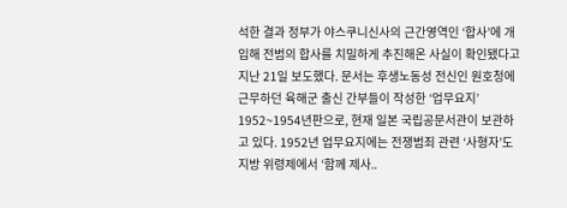석한 결과 정부가 야스쿠니신사의 근간영역인 ‘합사’에 개입해 전범의 합사를 치밀하게 추진해온 사실이 확인됐다고 지난 21일 보도했다. 문서는 후생노동성 전신인 원호청에 근무하던 육해군 출신 간부들이 작성한 ‘업무요지’ 1952~1954년판으로, 현재 일본 국립공문서관이 보관하고 있다. 1952년 업무요지에는 전쟁범죄 관련 ‘사형자’도 지방 위령제에서 ‘함께 제사..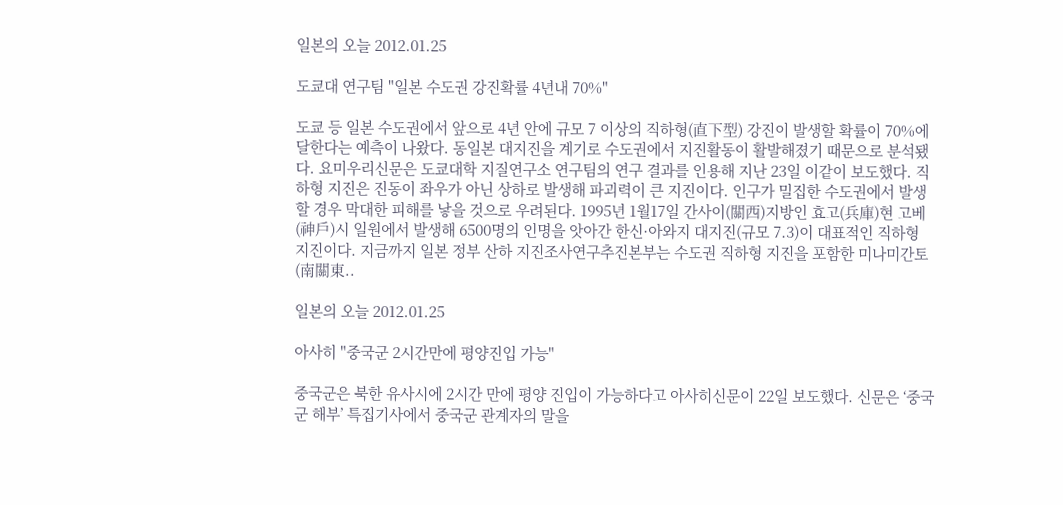일본의 오늘 2012.01.25

도쿄대 연구팀 "일본 수도권 강진확률 4년내 70%"

도쿄 등 일본 수도권에서 앞으로 4년 안에 규모 7 이상의 직하형(直下型) 강진이 발생할 확률이 70%에 달한다는 예측이 나왔다. 동일본 대지진을 계기로 수도권에서 지진활동이 활발해졌기 때문으로 분석됐다. 요미우리신문은 도쿄대학 지질연구소 연구팀의 연구 결과를 인용해 지난 23일 이같이 보도했다. 직하형 지진은 진동이 좌우가 아닌 상하로 발생해 파괴력이 큰 지진이다. 인구가 밀집한 수도권에서 발생할 경우 막대한 피해를 낳을 것으로 우려된다. 1995년 1월17일 간사이(關西)지방인 효고(兵庫)현 고베(神戶)시 일원에서 발생해 6500명의 인명을 앗아간 한신·아와지 대지진(규모 7.3)이 대표적인 직하형 지진이다. 지금까지 일본 정부 산하 지진조사연구추진본부는 수도권 직하형 지진을 포함한 미나미간토(南關東..

일본의 오늘 2012.01.25

아사히 "중국군 2시간만에 평양진입 가능"

중국군은 북한 유사시에 2시간 만에 평양 진입이 가능하다고 아사히신문이 22일 보도했다. 신문은 ‘중국군 해부’ 특집기사에서 중국군 관계자의 말을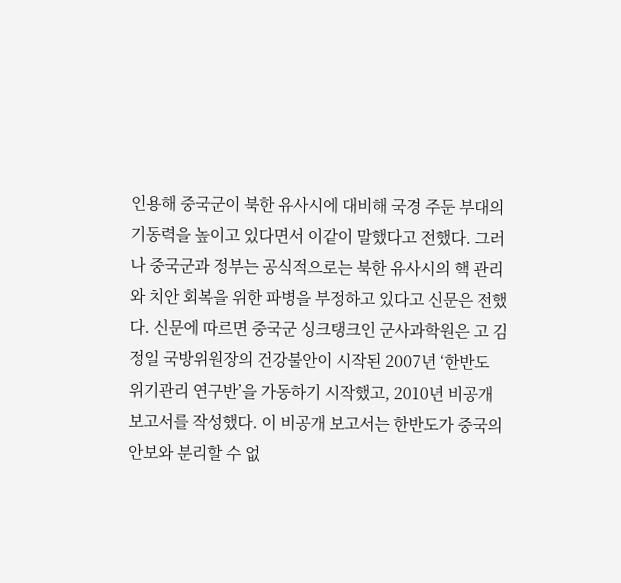인용해 중국군이 북한 유사시에 대비해 국경 주둔 부대의 기동력을 높이고 있다면서 이같이 말했다고 전했다. 그러나 중국군과 정부는 공식적으로는 북한 유사시의 핵 관리와 치안 회복을 위한 파병을 부정하고 있다고 신문은 전했다. 신문에 따르면 중국군 싱크탱크인 군사과학원은 고 김정일 국방위원장의 건강불안이 시작된 2007년 ‘한반도 위기관리 연구반’을 가동하기 시작했고, 2010년 비공개 보고서를 작성했다. 이 비공개 보고서는 한반도가 중국의 안보와 분리할 수 없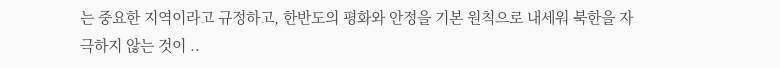는 중요한 지역이라고 규정하고, 한반도의 평화와 안정을 기본 원칙으로 내세워 북한을 자극하지 않는 것이 ..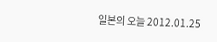일본의 오늘 2012.01.25